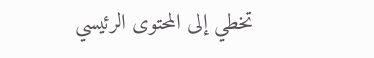تخطي إلى المحتوى الرئيسي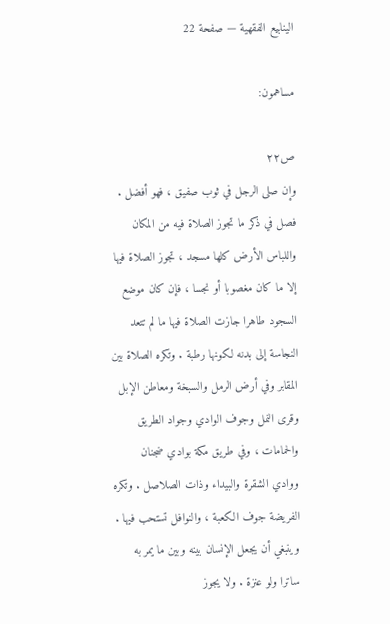الينابيع الفقهية — صفحة 22

مساهمون:

ص٢٢
وإن صلى الرجل في ثوب صفيق ، فهو أفضل . فصل في ذكر ما تجوز الصلاة فيه من المكان واللباس الأرض كلها مسجد ، تجوز الصلاة فيها إلا ما كان مغصوبا أو نجسا ، فإن كان موضع السجود طاهرا جازت الصلاة فيها ما لم تتعد النجاسة إلى بدنه لكونها رطبة . وتكره الصلاة بين المقابر وفي أرض الرمل والسبخة ومعاطن الإبل وقرى النمل وجوف الوادي وجواد الطريق والحمامات ، وفي طريق مكة بوادي ضجنان ووادي الشقرة والبيداء وذات الصلاصل . وتكره الفريضة جوف الكعبة ، والنوافل تستحب فيها . وينبغي أن يجعل الإنسان بينه وبين ما يمر به ساترا ولو عنزة . ولا يجوز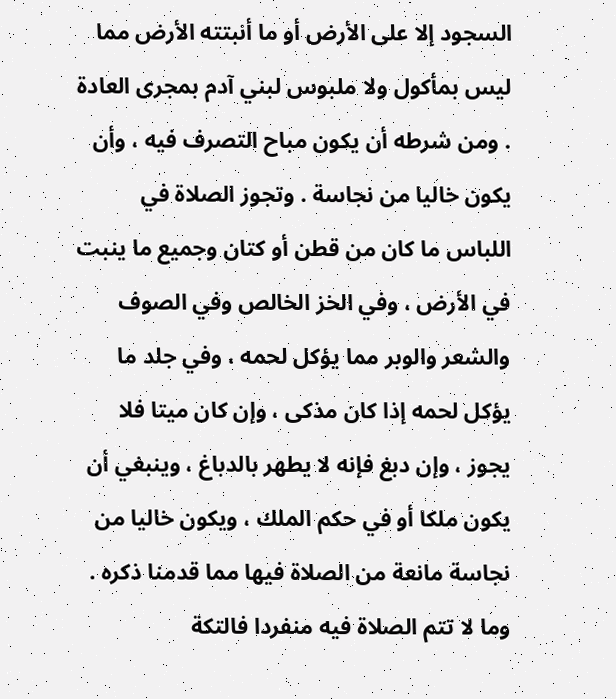السجود إلا على الأرض أو ما أنبتته الأرض مما ليس بمأكول ولا ملبوس لبني آدم بمجرى العادة . ومن شرطه أن يكون مباح التصرف فيه ، وأن يكون خاليا من نجاسة . وتجوز الصلاة في اللباس ما كان من قطن أو كتان وجميع ما ينبت في الأرض ، وفي الخز الخالص وفي الصوف والشعر والوبر مما يؤكل لحمه ، وفي جلد ما يؤكل لحمه إذا كان مذكى ، وإن كان ميتا فلا يجوز ، وإن دبغ فإنه لا يطهر بالدباغ ، وينبغي أن يكون ملكا أو في حكم الملك ، ويكون خاليا من نجاسة مانعة من الصلاة فيها مما قدمنا ذكره . وما لا تتم الصلاة فيه منفردا فالتكة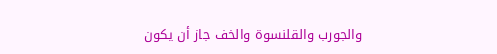والجورب والقلنسوة والخف جاز أن يكون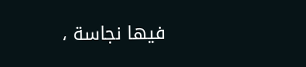فيها نجاسة ،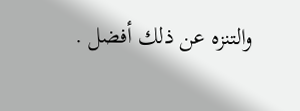والتنزه عن ذلك أفضل .